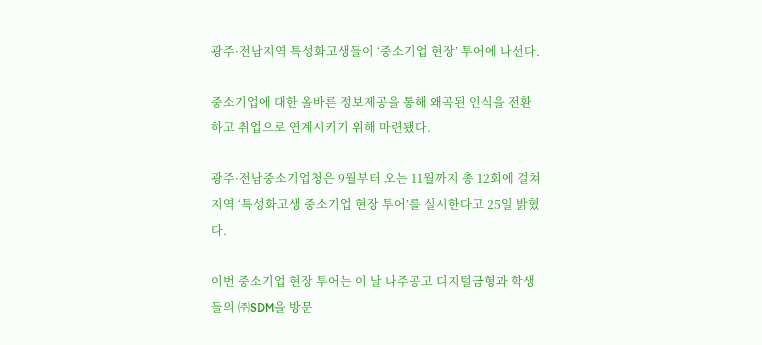광주·전남지역 특성화고생들이 ‘중소기업 현장’ 투어에 나선다.

중소기업에 대한 올바른 정보제공을 통해 왜곡된 인식을 전환하고 취업으로 연계시키기 위해 마련됐다.

광주·전남중소기업청은 9월부터 오는 11월까지 총 12회에 걸쳐 지역 ‘특성화고생 중소기업 현장 투어’를 실시한다고 25일 밝혔다.

이번 중소기업 현장 투어는 이 날 나주공고 디지털금형과 학생들의 ㈜SDM을 방문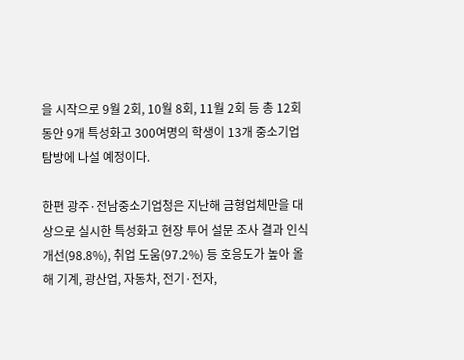을 시작으로 9월 2회, 10월 8회, 11월 2회 등 총 12회 동안 9개 특성화고 300여명의 학생이 13개 중소기업 탐방에 나설 예정이다.

한편 광주·전남중소기업청은 지난해 금형업체만을 대상으로 실시한 특성화고 현장 투어 설문 조사 결과 인식 개선(98.8%), 취업 도움(97.2%) 등 호응도가 높아 올해 기계, 광산업, 자동차, 전기·전자,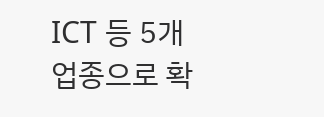ICT 등 5개 업종으로 확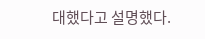대했다고 설명했다.